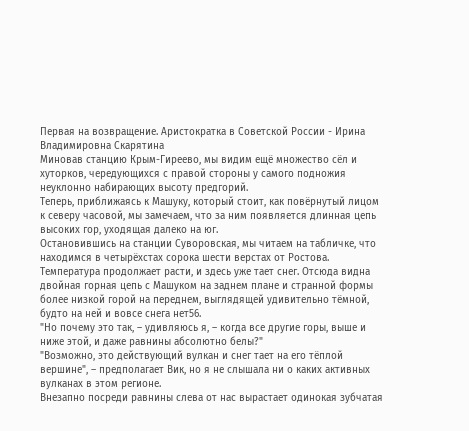Первая на возвращение. Аристократка в Советской России - Ирина Владимировна Скарятина
Миновав станцию Крым-Гиреево, мы видим ещё множество сёл и хуторков, чередующихся с правой стороны у самого подножия неуклонно набирающих высоту предгорий.
Теперь, приближаясь к Машуку, который стоит, как повёрнутый лицом к северу часовой, мы замечаем, что за ним появляется длинная цепь высоких гор, уходящая далеко на юг.
Остановившись на станции Суворовская, мы читаем на табличке, что находимся в четырёхстах сорока шести верстах от Ростова. Температура продолжает расти, и здесь уже тает снег. Отсюда видна двойная горная цепь с Машуком на заднем плане и странной формы более низкой горой на переднем, выглядящей удивительно тёмной, будто на ней и вовсе снега нет56.
"Но почему это так, – удивляюсь я, – когда все другие горы, выше и ниже этой, и даже равнины абсолютно белы?"
"Возможно, это действующий вулкан и снег тает на его тёплой вершине", – предполагает Вик, но я не слышала ни о каких активных вулканах в этом регионе.
Внезапно посреди равнины слева от нас вырастает одинокая зубчатая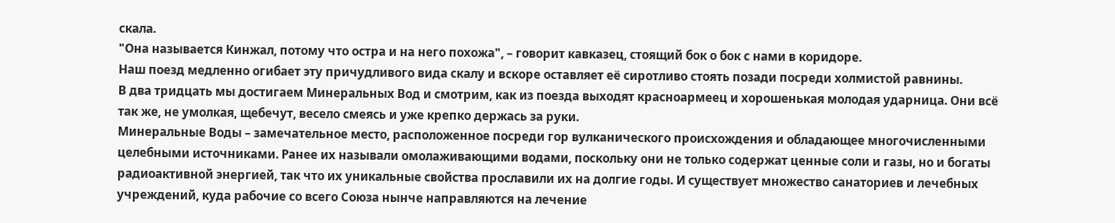скала.
"Она называется Кинжал, потому что остра и на него похожа", – говорит кавказец, стоящий бок о бок с нами в коридоре.
Наш поезд медленно огибает эту причудливого вида скалу и вскоре оставляет её сиротливо стоять позади посреди холмистой равнины.
В два тридцать мы достигаем Минеральных Вод и смотрим, как из поезда выходят красноармеец и хорошенькая молодая ударница. Они всё так же, не умолкая, щебечут, весело смеясь и уже крепко держась за руки.
Минеральные Воды – замечательное место, расположенное посреди гор вулканического происхождения и обладающее многочисленными целебными источниками. Ранее их называли омолаживающими водами, поскольку они не только содержат ценные соли и газы, но и богаты радиоактивной энергией, так что их уникальные свойства прославили их на долгие годы. И существует множество санаториев и лечебных учреждений, куда рабочие со всего Союза нынче направляются на лечение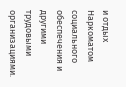и отдых Наркоматом социального обеспечения и другими трудовыми организациями.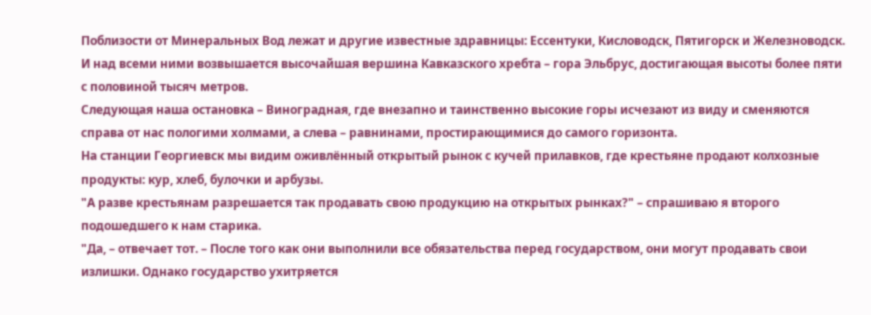Поблизости от Минеральных Вод лежат и другие известные здравницы: Ессентуки, Кисловодск, Пятигорск и Железноводск. И над всеми ними возвышается высочайшая вершина Кавказского хребта – гора Эльбрус, достигающая высоты более пяти с половиной тысяч метров.
Следующая наша остановка – Виноградная, где внезапно и таинственно высокие горы исчезают из виду и сменяются справа от нас пологими холмами, а слева – равнинами, простирающимися до самого горизонта.
На станции Георгиевск мы видим оживлённый открытый рынок с кучей прилавков, где крестьяне продают колхозные продукты: кур, хлеб, булочки и арбузы.
"А разве крестьянам разрешается так продавать свою продукцию на открытых рынках?" – спрашиваю я второго подошедшего к нам старика.
"Да, – отвечает тот. – После того как они выполнили все обязательства перед государством, они могут продавать свои излишки. Однако государство ухитряется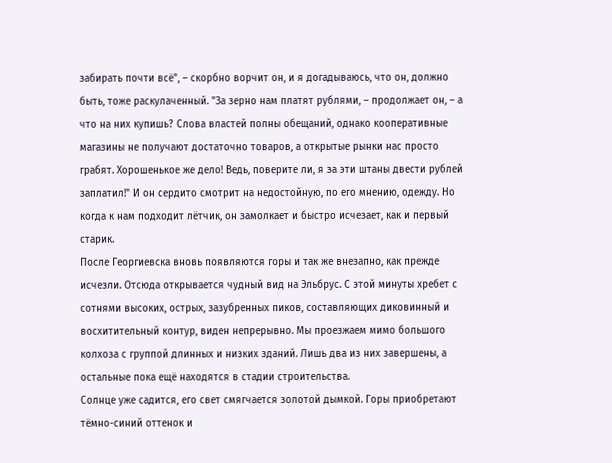забирать почти всё", – скорбно ворчит он, и я догадываюсь, что он, должно быть, тоже раскулаченный. "За зерно нам платят рублями, – продолжает он, – а что на них купишь? Слова властей полны обещаний, однако кооперативные магазины не получают достаточно товаров, а открытые рынки нас просто грабят. Хорошенькое же дело! Ведь, поверите ли, я за эти штаны двести рублей заплатил!" И он сердито смотрит на недостойную, по его мнению, одежду. Но когда к нам подходит лётчик, он замолкает и быстро исчезает, как и первый старик.
После Георгиевска вновь появляются горы и так же внезапно, как прежде исчезли. Отсюда открывается чудный вид на Эльбрус. С этой минуты хребет с сотнями высоких, острых, зазубренных пиков, составляющих диковинный и восхитительный контур, виден непрерывно. Мы проезжаем мимо большого колхоза с группой длинных и низких зданий. Лишь два из них завершены, а остальные пока ещё находятся в стадии строительства.
Солнце уже садится, его свет смягчается золотой дымкой. Горы приобретают тёмно-синий оттенок и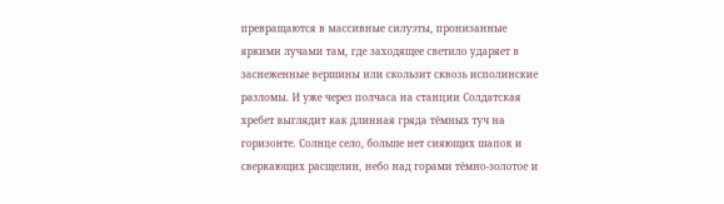превращаются в массивные силуэты, пронизанные яркими лучами там, где заходящее светило ударяет в заснеженные вершины или скользит сквозь исполинские разломы. И уже через полчаса на станции Солдатская хребет выглядит как длинная гряда тёмных туч на горизонте. Солнце село, больше нет сияющих шапок и сверкающих расщелин, небо над горами тёмно-золотое и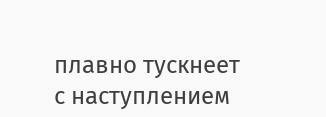плавно тускнеет с наступлением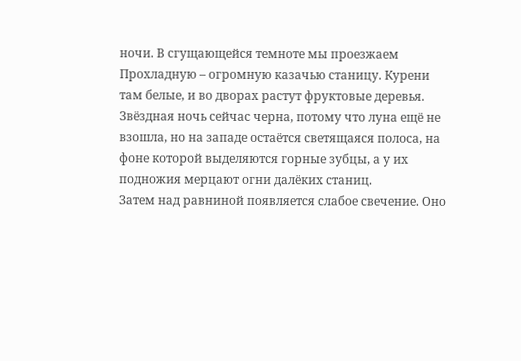ночи. В сгущающейся темноте мы проезжаем Прохладную – огромную казачью станицу. Курени там белые, и во дворах растут фруктовые деревья. Звёздная ночь сейчас черна, потому что луна ещё не взошла, но на западе остаётся светящаяся полоса, на фоне которой выделяются горные зубцы, а у их подножия мерцают огни далёких станиц.
Затем над равниной появляется слабое свечение. Оно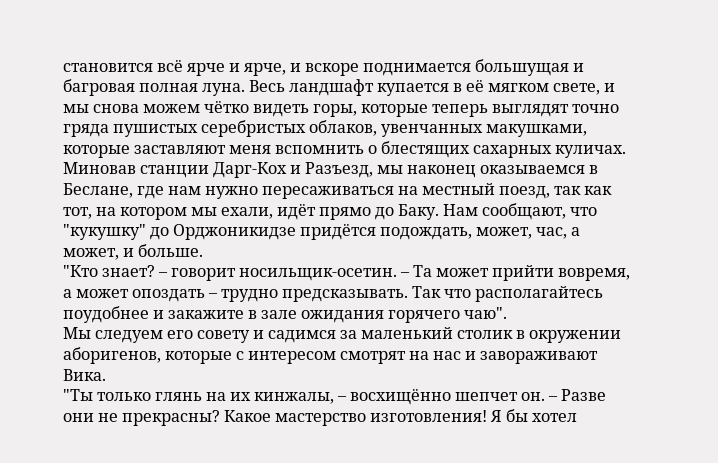становится всё ярче и ярче, и вскоре поднимается большущая и багровая полная луна. Весь ландшафт купается в её мягком свете, и мы снова можем чётко видеть горы, которые теперь выглядят точно гряда пушистых серебристых облаков, увенчанных макушками, которые заставляют меня вспомнить о блестящих сахарных куличах.
Миновав станции Дарг-Кох и Разъезд, мы наконец оказываемся в Беслане, где нам нужно пересаживаться на местный поезд, так как тот, на котором мы ехали, идёт прямо до Баку. Нам сообщают, что "кукушку" до Орджоникидзе придётся подождать, может, час, а может, и больше.
"Кто знает? – говорит носильщик-осетин. – Та может прийти вовремя, а может опоздать – трудно предсказывать. Так что располагайтесь поудобнее и закажите в зале ожидания горячего чаю".
Мы следуем его совету и садимся за маленький столик в окружении аборигенов, которые с интересом смотрят на нас и завораживают Вика.
"Ты только глянь на их кинжалы, – восхищённо шепчет он. – Разве они не прекрасны? Какое мастерство изготовления! Я бы хотел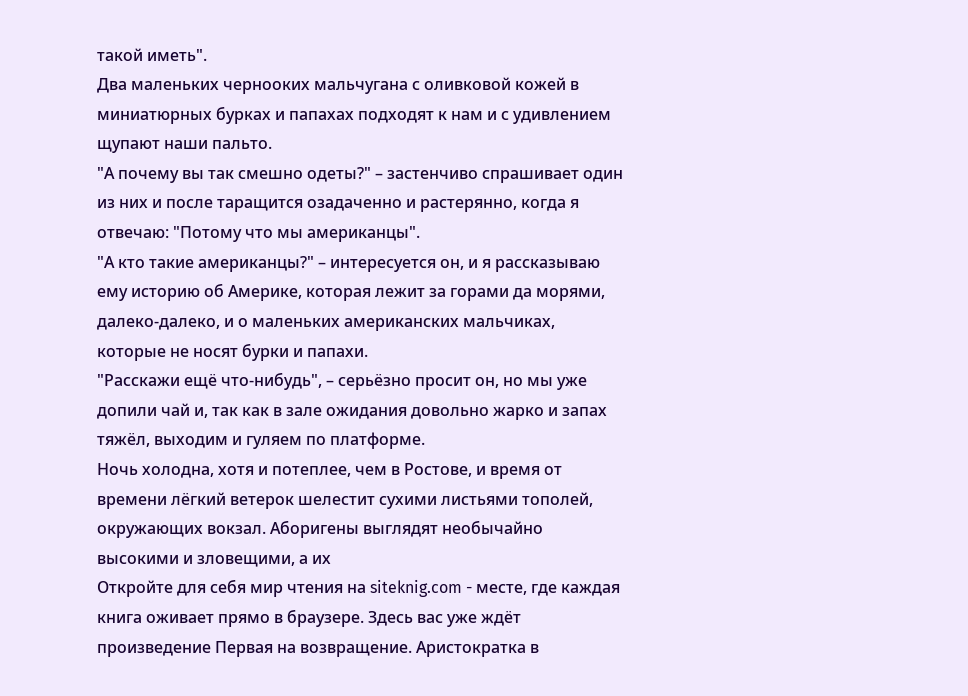такой иметь".
Два маленьких чернооких мальчугана с оливковой кожей в миниатюрных бурках и папахах подходят к нам и с удивлением щупают наши пальто.
"А почему вы так смешно одеты?" – застенчиво спрашивает один из них и после таращится озадаченно и растерянно, когда я отвечаю: "Потому что мы американцы".
"А кто такие американцы?" – интересуется он, и я рассказываю ему историю об Америке, которая лежит за горами да морями, далеко-далеко, и о маленьких американских мальчиках, которые не носят бурки и папахи.
"Расскажи ещё что-нибудь", – серьёзно просит он, но мы уже допили чай и, так как в зале ожидания довольно жарко и запах тяжёл, выходим и гуляем по платформе.
Ночь холодна, хотя и потеплее, чем в Ростове, и время от времени лёгкий ветерок шелестит сухими листьями тополей, окружающих вокзал. Аборигены выглядят необычайно высокими и зловещими, а их
Откройте для себя мир чтения на siteknig.com - месте, где каждая книга оживает прямо в браузере. Здесь вас уже ждёт произведение Первая на возвращение. Аристократка в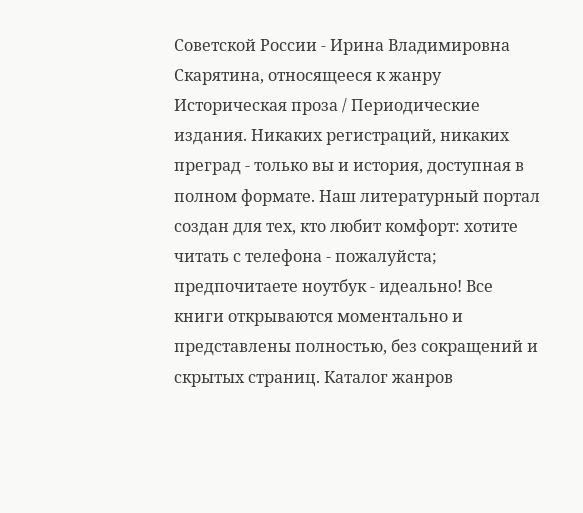Советской России - Ирина Владимировна Скарятина, относящееся к жанру Историческая проза / Периодические издания. Никаких регистраций, никаких преград - только вы и история, доступная в полном формате. Наш литературный портал создан для тех, кто любит комфорт: хотите читать с телефона - пожалуйста; предпочитаете ноутбук - идеально! Все книги открываются моментально и представлены полностью, без сокращений и скрытых страниц. Каталог жанров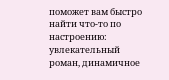поможет вам быстро найти что-то по настроению: увлекательный роман, динамичное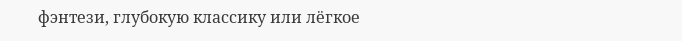фэнтези, глубокую классику или лёгкое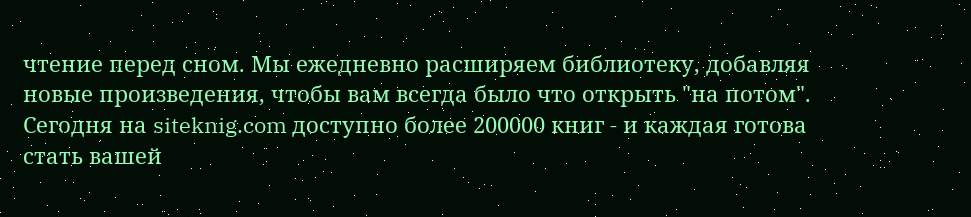чтение перед сном. Мы ежедневно расширяем библиотеку, добавляя новые произведения, чтобы вам всегда было что открыть "на потом". Сегодня на siteknig.com доступно более 200000 книг - и каждая готова стать вашей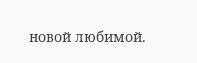новой любимой.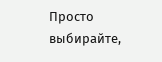Просто выбирайте,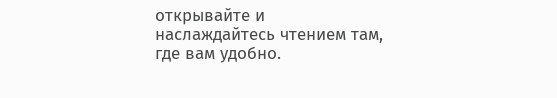открывайте и наслаждайтесь чтением там, где вам удобно.